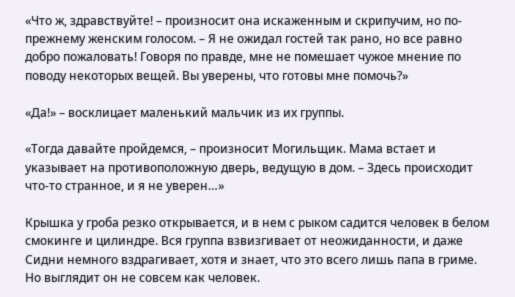«Что ж, здравствуйте! – произносит она искаженным и скрипучим, но по-прежнему женским голосом. – Я не ожидал гостей так рано, но все равно добро пожаловать! Говоря по правде, мне не помешает чужое мнение по поводу некоторых вещей. Вы уверены, что готовы мне помочь?»

«Да!» – восклицает маленький мальчик из их группы.

«Тогда давайте пройдемся, – произносит Могильщик. Мама встает и указывает на противоположную дверь, ведущую в дом. – Здесь происходит что-то странное, и я не уверен…»

Крышка у гроба резко открывается, и в нем с рыком садится человек в белом смокинге и цилиндре. Вся группа взвизгивает от неожиданности, и даже Сидни немного вздрагивает, хотя и знает, что это всего лишь папа в гриме. Но выглядит он не совсем как человек.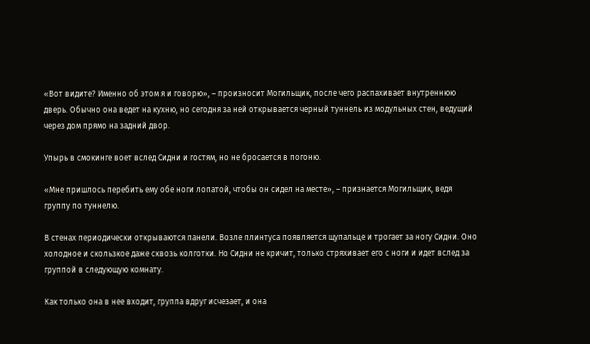«Вот видите? Именно об этом я и говорю», – произносит Могильщик, после чего распахивает внутреннюю дверь. Обычно она ведет на кухню, но сегодня за ней открывается черный туннель из модульных стен, ведущий через дом прямо на задний двор.

Упырь в смокинге воет вслед Сидни и гостям, но не бросается в погоню.

«Мне пришлось перебить ему обе ноги лопатой, чтобы он сидел на месте», – признается Могильщик, ведя группу по туннелю.

В стенах периодически открываются панели. Возле плинтуса появляется щупальце и трогает за ногу Сидни. Оно холодное и скользкое даже сквозь колготки. Но Сидни не кричит, только стряхивает его с ноги и идет вслед за группой в следующую комнату.

Как только она в нее входит, группа вдруг исчезает, и она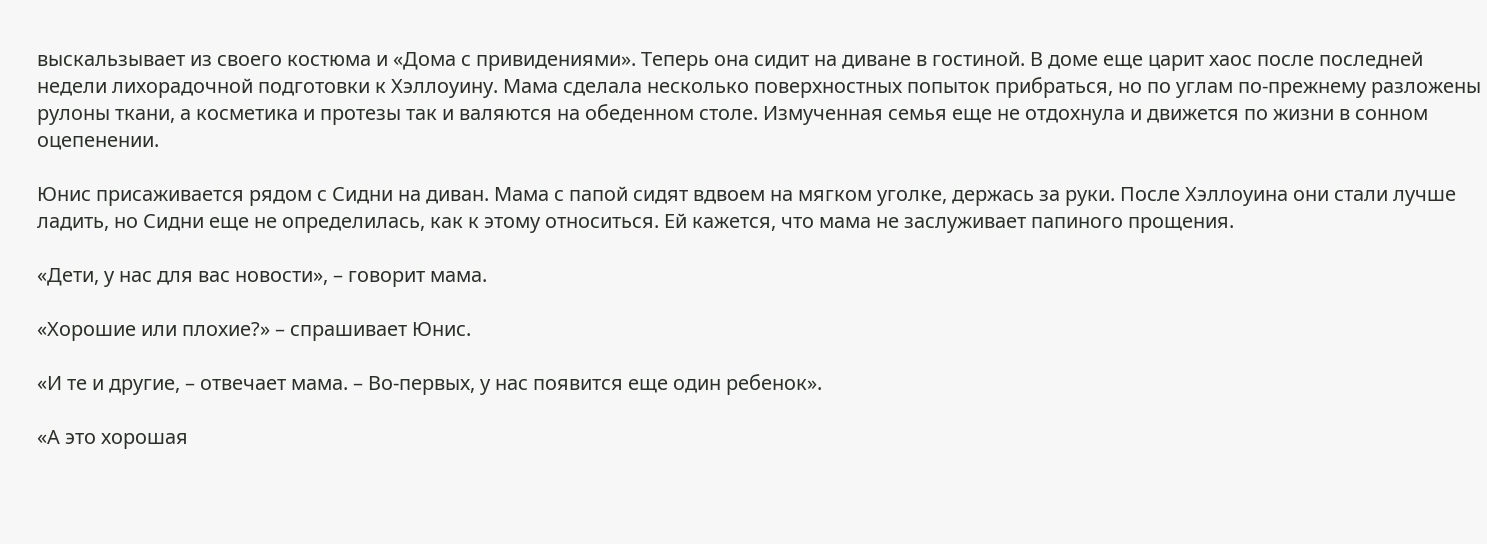выскальзывает из своего костюма и «Дома с привидениями». Теперь она сидит на диване в гостиной. В доме еще царит хаос после последней недели лихорадочной подготовки к Хэллоуину. Мама сделала несколько поверхностных попыток прибраться, но по углам по-прежнему разложены рулоны ткани, а косметика и протезы так и валяются на обеденном столе. Измученная семья еще не отдохнула и движется по жизни в сонном оцепенении.

Юнис присаживается рядом с Сидни на диван. Мама с папой сидят вдвоем на мягком уголке, держась за руки. После Хэллоуина они стали лучше ладить, но Сидни еще не определилась, как к этому относиться. Ей кажется, что мама не заслуживает папиного прощения.

«Дети, у нас для вас новости», – говорит мама.

«Хорошие или плохие?» – спрашивает Юнис.

«И те и другие, – отвечает мама. – Во-первых, у нас появится еще один ребенок».

«А это хорошая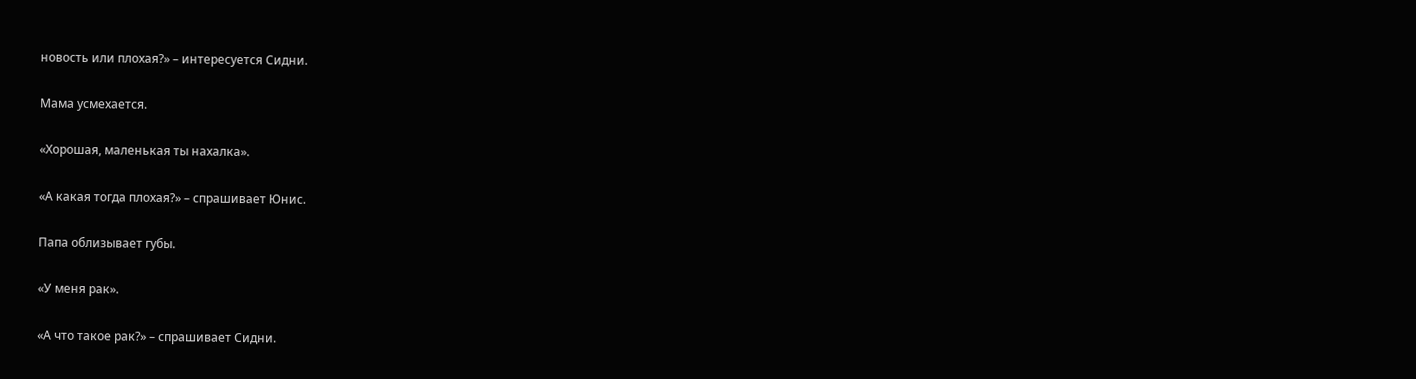новость или плохая?» – интересуется Сидни.

Мама усмехается.

«Хорошая, маленькая ты нахалка».

«А какая тогда плохая?» – спрашивает Юнис.

Папа облизывает губы.

«У меня рак».

«А что такое рак?» – спрашивает Сидни.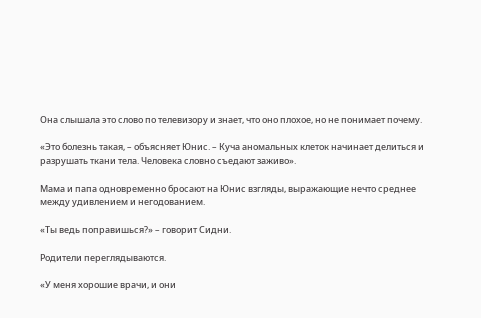Она слышала это слово по телевизору и знает, что оно плохое, но не понимает почему.

«Это болезнь такая, – объясняет Юнис. – Куча аномальных клеток начинает делиться и разрушать ткани тела. Человека словно съедают заживо».

Мама и папа одновременно бросают на Юнис взгляды, выражающие нечто среднее между удивлением и негодованием.

«Ты ведь поправишься?» – говорит Сидни.

Родители переглядываются.

«У меня хорошие врачи, и они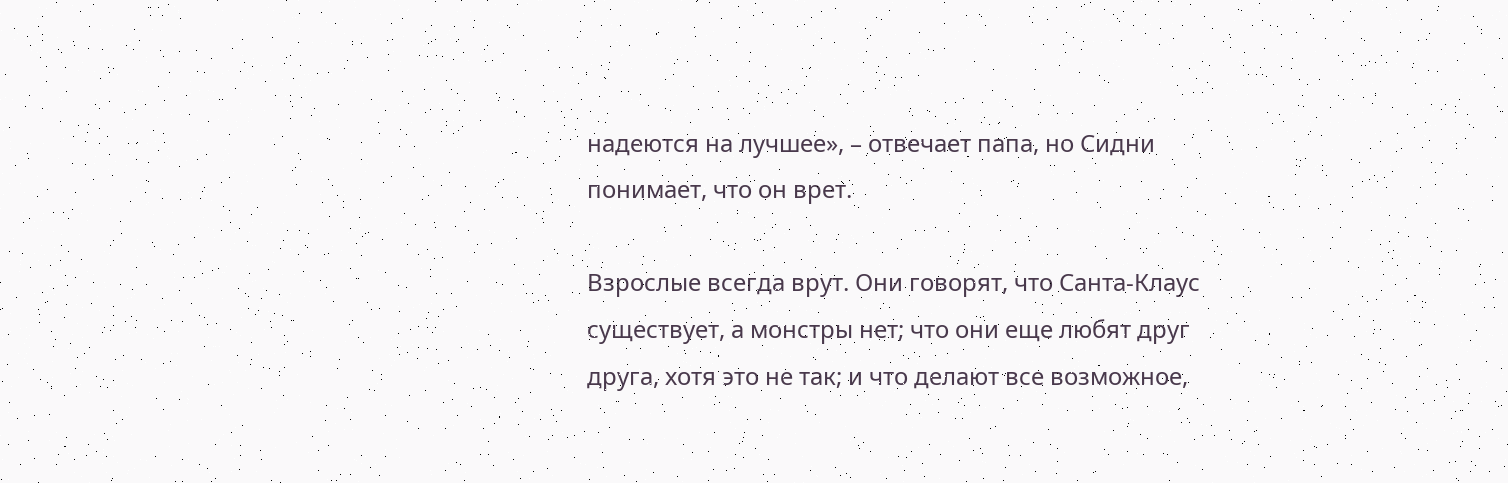надеются на лучшее», – отвечает папа, но Сидни понимает, что он врет.

Взрослые всегда врут. Они говорят, что Санта-Клаус существует, а монстры нет; что они еще любят друг друга, хотя это не так; и что делают все возможное,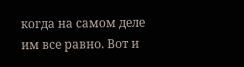когда на самом деле им все равно. Вот и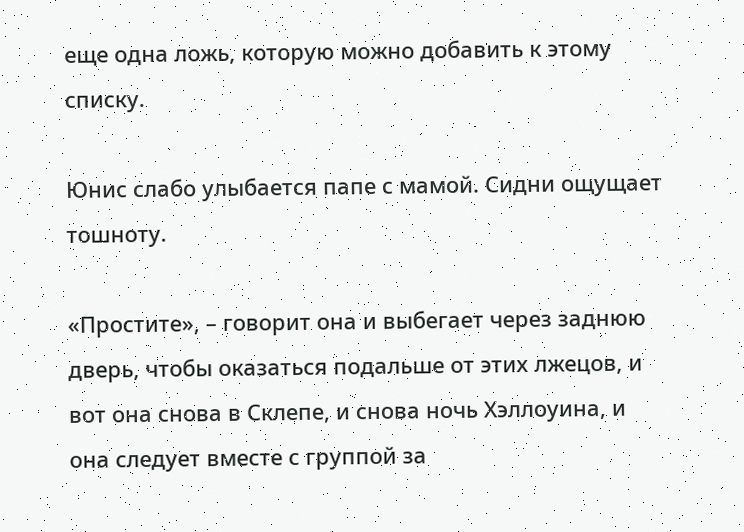еще одна ложь, которую можно добавить к этому списку.

Юнис слабо улыбается папе с мамой. Сидни ощущает тошноту.

«Простите», – говорит она и выбегает через заднюю дверь, чтобы оказаться подальше от этих лжецов, и вот она снова в Склепе, и снова ночь Хэллоуина, и она следует вместе с группой за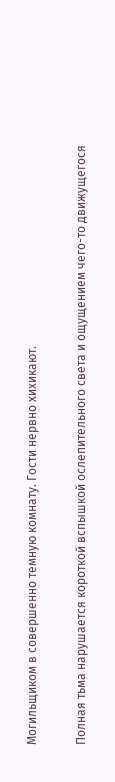Могильщиком в совершенно темную комнату. Гости нервно хихикают.

Полная тьма нарушается короткой вспышкой ослепительного света и ощущением чего-то движущегося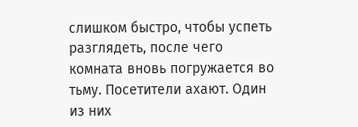слишком быстро, чтобы успеть разглядеть, после чего комната вновь погружается во тьму. Посетители ахают. Один из них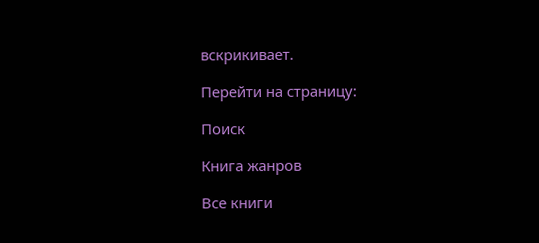вскрикивает.

Перейти на страницу:

Поиск

Книга жанров

Все книги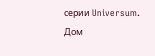серии Universum. Дом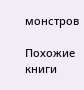монстров

Похожие книги